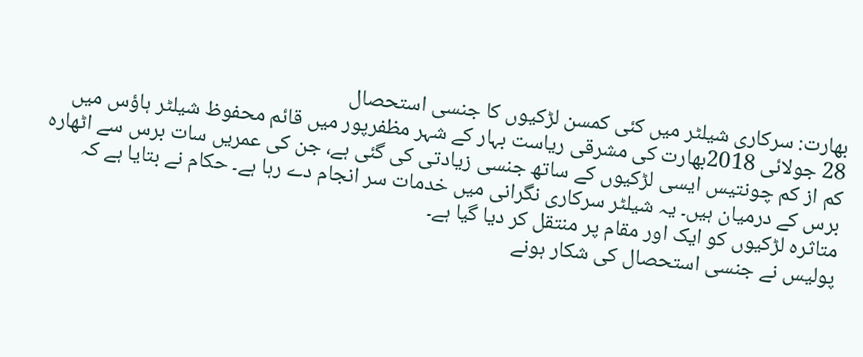بھارت: سرکاری شیلٹر میں کئی کمسن لڑکیوں کا جنسی استحصال
28 جولائی 2018بھارت کی مشرقی ریاست بہار کے شہر مظفرپور میں قائم محفوظ شیلٹر ہاؤس میں کم از کم چونتیس ایسی لڑکیوں کے ساتھ جنسی زیادتی کی گئی ہے، جن کی عمریں سات برس سے اٹھارہ برس کے درمیان ہیں۔ یہ شیلٹر سرکاری نگرانی میں خدمات سر انجام دے رہا ہے۔ حکام نے بتایا ہے کہ متاثرہ لڑکیوں کو ایک اور مقام پر منتقل کر دیا گیا ہے۔
پولیس نے جنسی استحصال کی شکار ہونے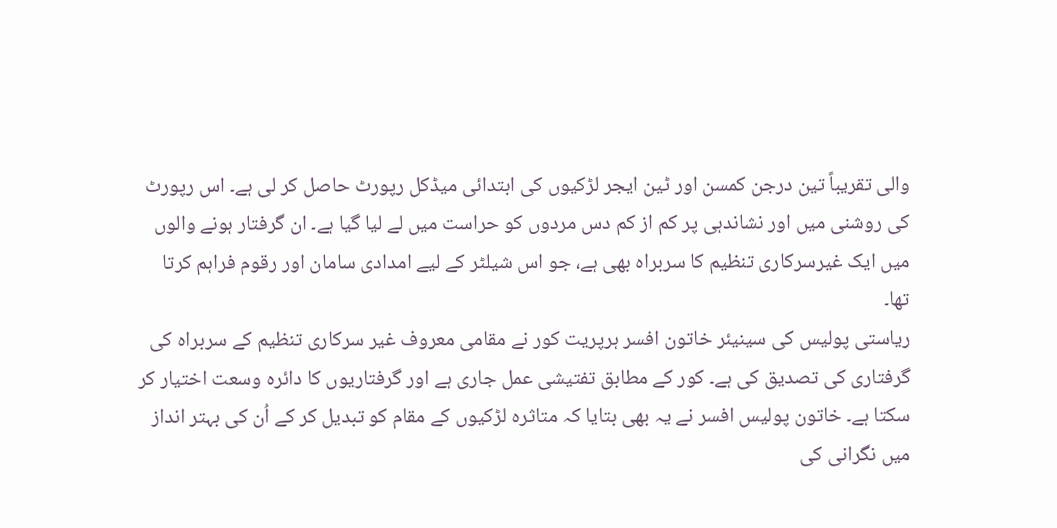والی تقریباً تین درجن کمسن اور ٹین ایجر لڑکیوں کی ابتدائی میڈکل رپورٹ حاصل کر لی ہے۔ اس رپورٹ کی روشنی میں اور نشاندہی پر کم از کم دس مردوں کو حراست میں لے لیا گیا ہے۔ ان گرفتار ہونے والوں میں ایک غیرسرکاری تنظیم کا سربراہ بھی ہے، جو اس شیلٹر کے لیے امدادی سامان اور رقوم فراہم کرتا تھا۔
ریاستی پولیس کی سینیئر خاتون افسر ہرپریت کور نے مقامی معروف غیر سرکاری تنظیم کے سربراہ کی گرفتاری کی تصدیق کی ہے۔ کور کے مطابق تفتیشی عمل جاری ہے اور گرفتاریوں کا دائرہ وسعت اختیار کر سکتا ہے۔ خاتون پولیس افسر نے یہ بھی بتایا کہ متاثرہ لڑکیوں کے مقام کو تبدیل کر کے اُن کی بہتر انداز میں نگرانی کی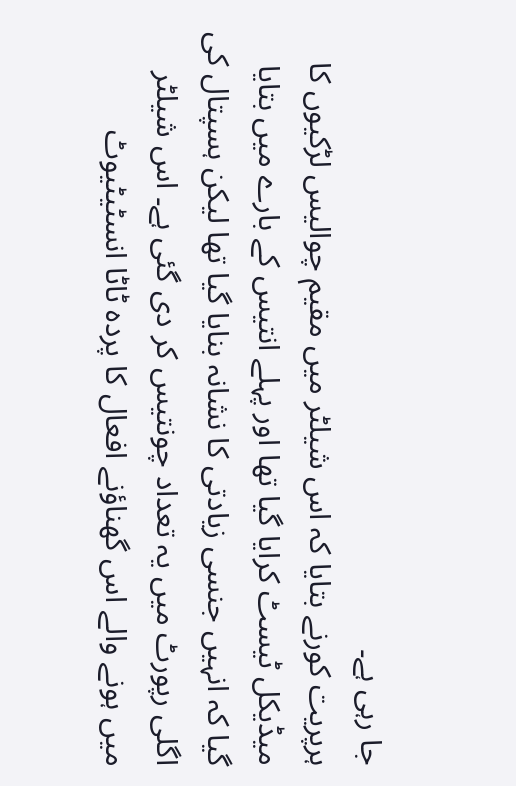جا رہی ہے۔
ہرپریت کورنے بتایا کہ اس شیلٹر میں مقیم چوالیس لڑکیوں کا میڈیکل ٹیسٹ کرایا گیا تھا اور پہلے انتیس کے بارے میں بتایا گیا کہ انہیں جنسی زیادتی کا نشانہ بنایا گیا تھا لیکن ہسپتال کی اگلی رپورٹ میں یہ تعداد چونتیس کر دی گئی ہے۔ اس شیلٹر میں ہونے والے اس گھناؤنے افعال کا پردہ ٹاٹا انسٹیٹیوٹ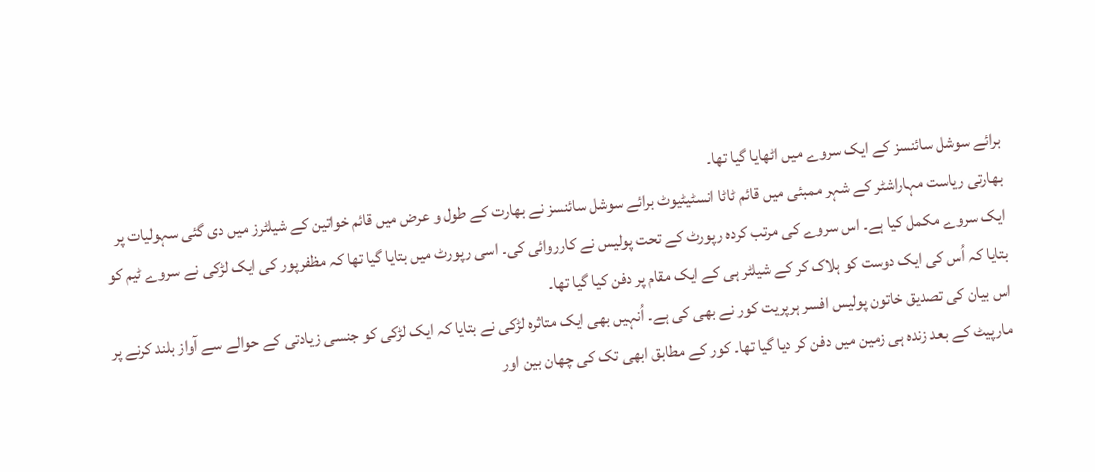برائے سوشل سائنسز کے ایک سروے میں اٹھایا گیا تھا۔
بھارتی ریاست مہاراشٹر کے شہر ممبئی میں قائم ٹاٹا انسٹیٹیوٹ برائے سوشل سائنسز نے بھارت کے طول و عرض میں قائم خواتین کے شیلٹرز میں دی گئی سہولیات پر ایک سروے مکمل کیا ہے۔ اس سروے کی مرتب کردہ رپورٹ کے تحت پولیس نے کارروائی کی۔ اسی رپورٹ میں بتایا گیا تھا کہ مظفرپور کی ایک لڑکی نے سروے ٹیم کو بتایا کہ اُس کی ایک دوست کو ہلاک کر کے شیلٹر ہی کے ایک مقام پر دفن کیا گیا تھا۔
اس بیان کی تصدیق خاتون پولیس افسر ہرپریت کور نے بھی کی ہے۔ اُنہیں بھی ایک متاثرہ لڑکی نے بتایا کہ ایک لڑکی کو جنسی زیادتی کے حوالے سے آواز بلند کرنے پر مارپیٹ کے بعد زندہ ہی زمین میں دفن کر دیا گیا تھا۔ کور کے مطابق ابھی تک کی چھان بین اور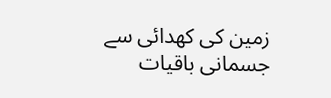زمین کی کھدائی سے جسمانی باقیات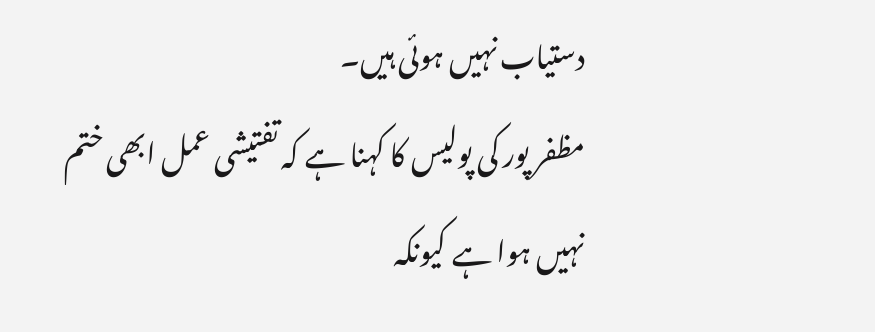دستیاب نہیں ہوئی ہیں۔
مظفر پور کی پولیس کا کہنا ہے کہ تفتیشی عمل ابھی ختم نہیں ہوا ہے کیونکہ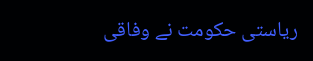ریاستی حکومت نے وفاقی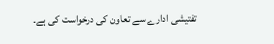تفتیشی ادارے سے تعاون کی درخواست کی ہے۔